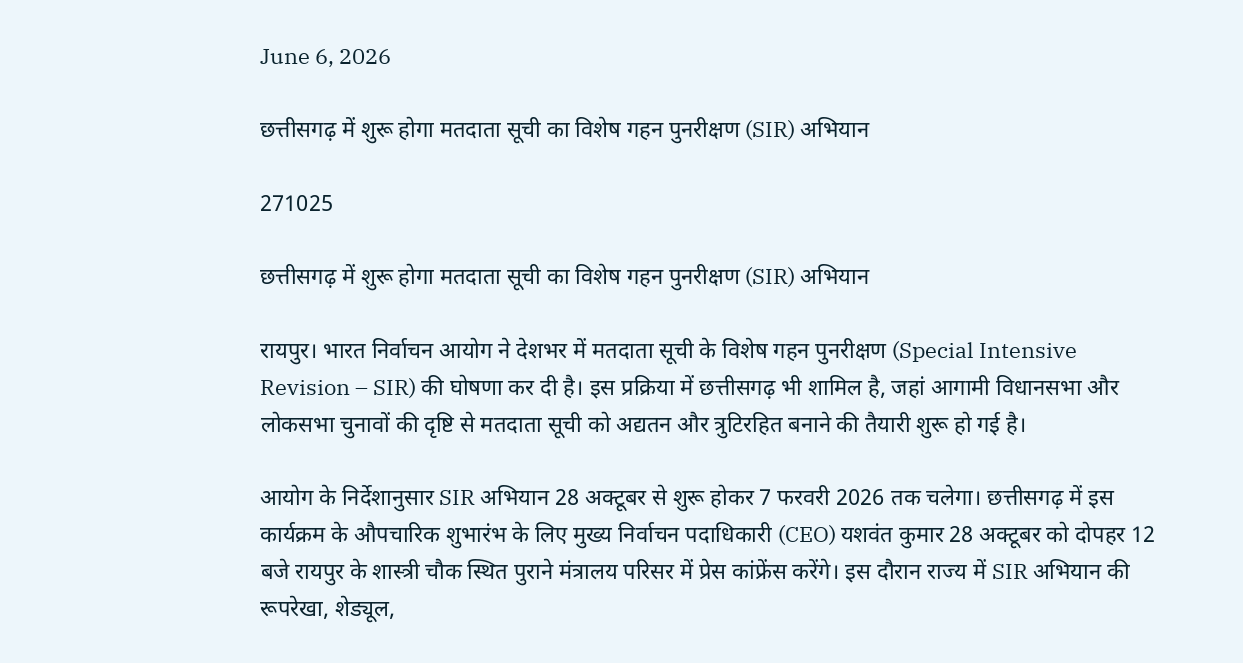June 6, 2026

छत्तीसगढ़ में शुरू होगा मतदाता सूची का विशेष गहन पुनरीक्षण (SIR) अभियान

271025

छत्तीसगढ़ में शुरू होगा मतदाता सूची का विशेष गहन पुनरीक्षण (SIR) अभियान

रायपुर। भारत निर्वाचन आयोग ने देशभर में मतदाता सूची के विशेष गहन पुनरीक्षण (Special Intensive Revision – SIR) की घोषणा कर दी है। इस प्रक्रिया में छत्तीसगढ़ भी शामिल है, जहां आगामी विधानसभा और लोकसभा चुनावों की दृष्टि से मतदाता सूची को अद्यतन और त्रुटिरहित बनाने की तैयारी शुरू हो गई है।

आयोग के निर्देशानुसार SIR अभियान 28 अक्टूबर से शुरू होकर 7 फरवरी 2026 तक चलेगा। छत्तीसगढ़ में इस कार्यक्रम के औपचारिक शुभारंभ के लिए मुख्य निर्वाचन पदाधिकारी (CEO) यशवंत कुमार 28 अक्टूबर को दोपहर 12 बजे रायपुर के शास्त्री चौक स्थित पुराने मंत्रालय परिसर में प्रेस कांफ्रेंस करेंगे। इस दौरान राज्य में SIR अभियान की रूपरेखा, शेड्यूल,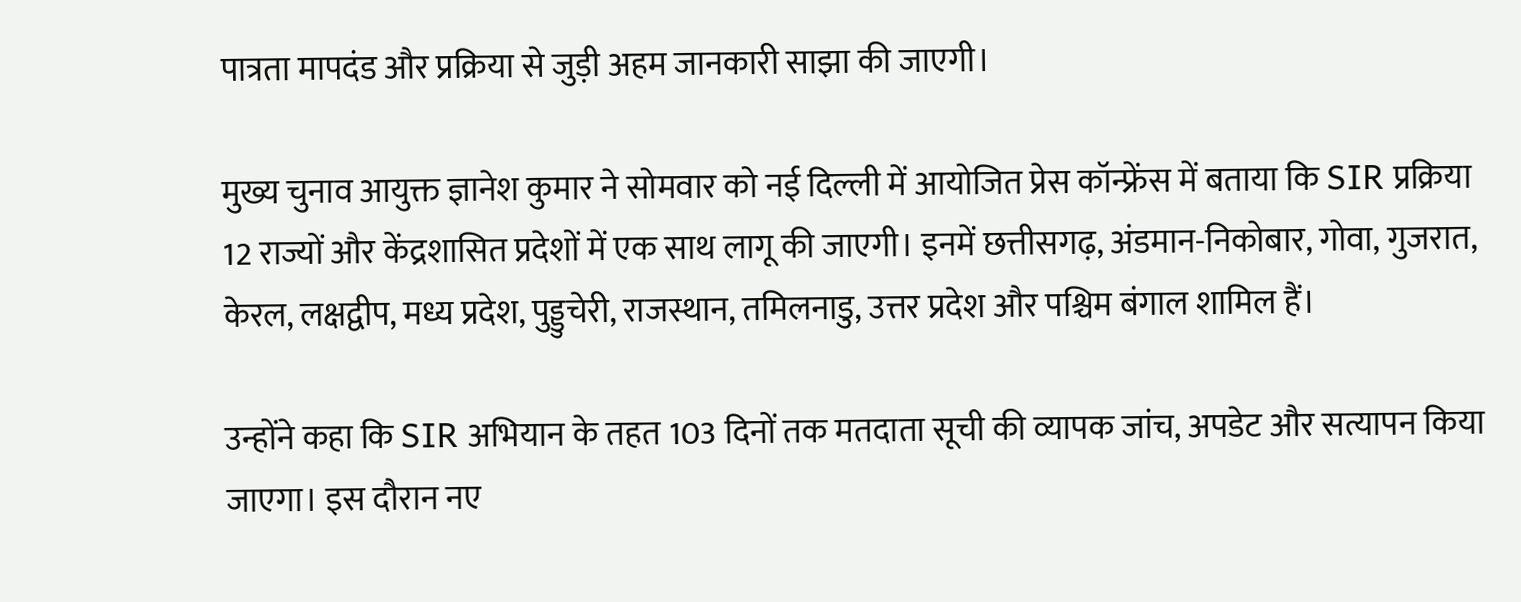पात्रता मापदंड और प्रक्रिया से जुड़ी अहम जानकारी साझा की जाएगी।

मुख्य चुनाव आयुक्त ज्ञानेश कुमार ने सोमवार को नई दिल्ली में आयोजित प्रेस कॉन्फ्रेंस में बताया कि SIR प्रक्रिया 12 राज्यों और केंद्रशासित प्रदेशों में एक साथ लागू की जाएगी। इनमें छत्तीसगढ़, अंडमान-निकोबार, गोवा, गुजरात, केरल, लक्षद्वीप, मध्य प्रदेश, पुड्डुचेरी, राजस्थान, तमिलनाडु, उत्तर प्रदेश और पश्चिम बंगाल शामिल हैं।

उन्होंने कहा कि SIR अभियान के तहत 103 दिनों तक मतदाता सूची की व्यापक जांच, अपडेट और सत्यापन किया जाएगा। इस दौरान नए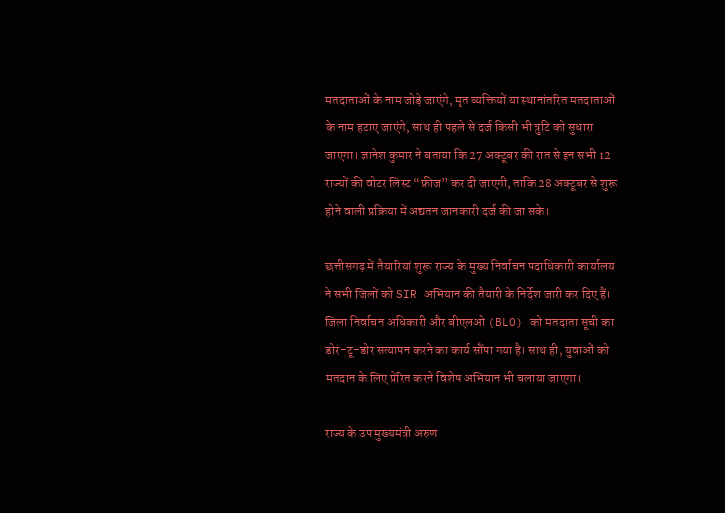मतदाताओं के नाम जोड़े जाएंगे, मृत व्यक्तियों या स्थानांतरित मतदाताओं के नाम हटाए जाएंगे, साथ ही पहले से दर्ज किसी भी त्रुटि को सुधारा जाएगा। ज्ञानेश कुमार ने बताया कि 27 अक्टूबर की रात से इन सभी 12 राज्यों की वोटर लिस्ट “फ्रीज” कर दी जाएगी, ताकि 28 अक्टूबर से शुरू होने वाली प्रक्रिया में अद्यतन जानकारी दर्ज की जा सके।

छत्तीसगढ़ में तैयारियां शुरू राज्य के मुख्य निर्वाचन पदाधिकारी कार्यालय ने सभी जिलों को SIR अभियान की तैयारी के निर्देश जारी कर दिए हैं। जिला निर्वाचन अधिकारी और बीएलओ (BLO) को मतदाता सूची का डोर-टू-डोर सत्यापन करने का कार्य सौंपा गया है। साथ ही, युवाओं को मतदान के लिए प्रेरित करने विशेष अभियान भी चलाया जाएगा।

राज्य के उप मुख्यमंत्री अरुण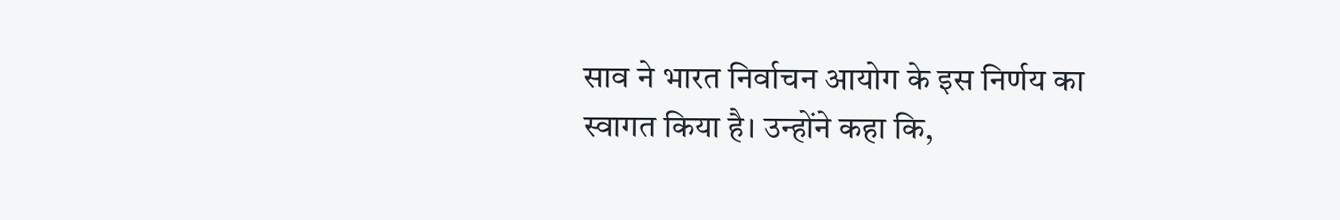साव ने भारत निर्वाचन आयोग के इस निर्णय का स्वागत किया है। उन्होंने कहा कि,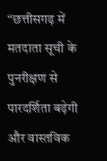“छत्तीसगढ़ में मतदाता सूची के पुनरीक्षण से पारदर्शिता बढ़ेगी और वास्तविक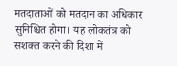मतदाताओं को मतदान का अधिकार सुनिश्चित होगा। यह लोकतंत्र को सशक्त करने की दिशा में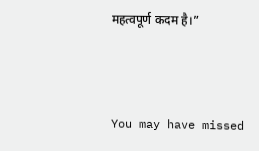महत्वपूर्ण कदम है।”



You may have missed